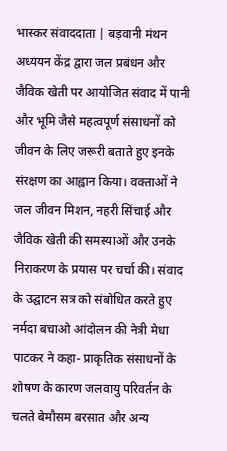भास्कर संवाददाता | बड़वानी मंथन अध्ययन केंद्र द्वारा जल प्रबंधन और जैविक खेती पर आयोजित संवाद में पानी और भूमि जैसे महत्वपूर्ण संसाधनों को जीवन के लिए जरूरी बताते हुए इनके संरक्षण का आह्वान किया। वक्ताओं ने जल जीवन मिशन, नहरी सिंचाई और जैविक खेती की समस्याओं और उनके निराकरण के प्रयास पर चर्चा की। संवाद के उद्घाटन सत्र को संबोधित करते हुए नर्मदा बचाओ आंदोलन की नेत्री मेधा पाटकर ने कहा- प्राकृतिक संसाधनों के शोषण के कारण जलवायु परिवर्तन के चलते बेमौसम बरसात और अन्य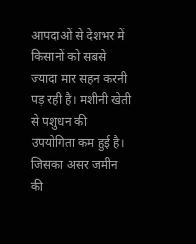आपदाओं से देशभर में किसानों को सबसे ज्यादा मार सहन करनी पड़ रही है। मशीनी खेती से पशुधन की उपयोगिता कम हुई है। जिसका असर जमीन की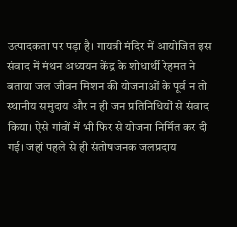उत्पादकता पर पड़ा है। गायत्री मंदिर में आयोजित इस संवाद में मंथन अध्ययन केंद्र के शोधार्थी रेहमत ने बताया जल जीवन मिशन की योजनाओं के पूर्व न तो स्थानीय समुदाय और न ही जन प्रतिनिधियों से संवाद किया। ऐसे गांवों में भी फिर से योजना निर्मित कर दी गई। जहां पहले से ही संतोषजनक जलप्रदाय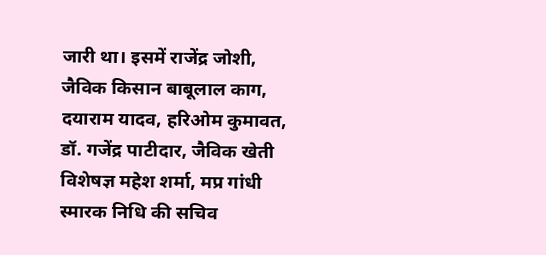जारी था। इसमें राजेंद्र जोशी, जैविक किसान बाबूलाल काग, दयाराम यादव, हरिओम कुमावत, डॉ. गजेंद्र पाटीदार, जैविक खेती विशेषज्ञ महेश शर्मा, मप्र गांधी स्मारक निधि की सचिव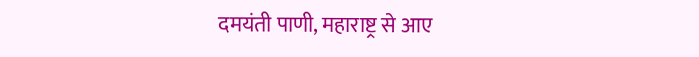दमयंती पाणी, महाराष्ट्र से आए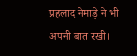प्रहलाद नेमाड़े ने भी अपनी बात रखी।